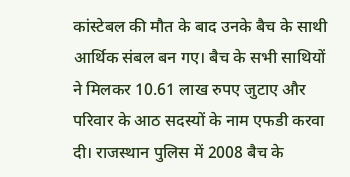कांस्टेबल की मौत के बाद उनके बैच के साथी आर्थिक संबल बन गए। बैच के सभी साथियों ने मिलकर 10.61 लाख रुपए जुटाए और परिवार के आठ सदस्यों के नाम एफडी करवा दी। राजस्थान पुलिस में 2008 बैच के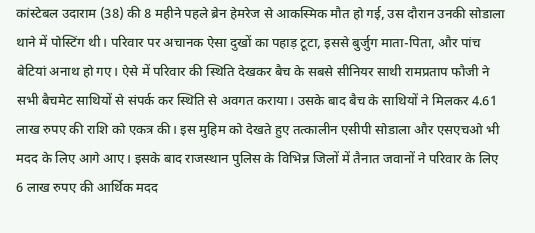कांस्टेबल उदाराम (38) की 8 महीने पहले ब्रेन हेमरेज से आकस्मिक मौत हो गई, उस दौरान उनकी सोडाला थाने में पोस्टिंग थी। परिवार पर अचानक ऐसा दुखों का पहाड़ टूटा, इससे बुर्जुग माता-पिता, और पांच बेटियां अनाथ हो गए। ऐसे में परिवार की स्थिति देखकर बैच के सबसे सीनियर साथी रामप्रताप फौजी ने सभी बैचमेट साथियों से संपर्क कर स्थिति से अवगत कराया। उसके बाद बैच के साथियों ने मिलकर 4.61 लाख रुपए की राशि को एकत्र की। इस मुहिम को देखते हुए तत्कालीन एसीपी सोडाला और एसएचओ भी मदद के लिए आगे आए। इसके बाद राजस्थान पुलिस के विभिन्न जिलों में तैनात जवानों ने परिवार के लिए 6 लाख रुपए की आर्थिक मदद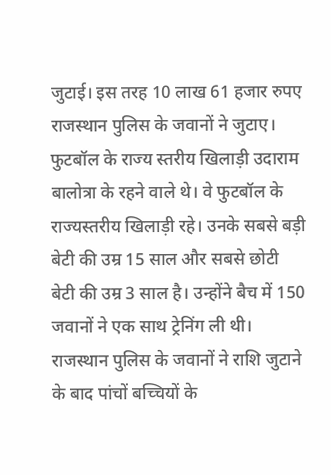जुटाई। इस तरह 10 लाख 61 हजार रुपए राजस्थान पुलिस के जवानों ने जुटाए। फुटबॉल के राज्य स्तरीय खिलाड़ी उदाराम बालोत्रा के रहने वाले थे। वे फुटबॉल के राज्यस्तरीय खिलाड़ी रहे। उनके सबसे बड़ी बेटी की उम्र 15 साल और सबसे छोटी बेटी की उम्र 3 साल है। उन्होंने बैच में 150 जवानों ने एक साथ ट्रेनिंग ली थी। राजस्थान पुलिस के जवानों ने राशि जुटाने के बाद पांचों बच्चियों के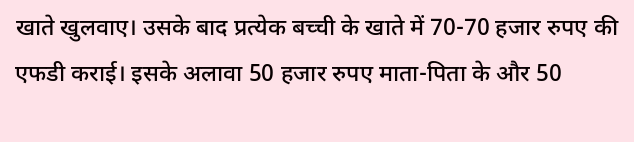खाते खुलवाए। उसके बाद प्रत्येक बच्ची के खाते में 70-70 हजार रुपए की एफडी कराई। इसके अलावा 50 हजार रुपए माता-पिता के और 50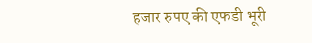हजार रुपए की एफडी भूरी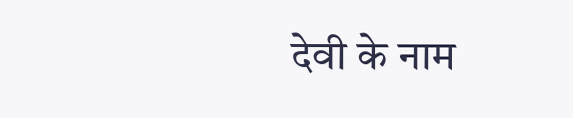देवी के नाम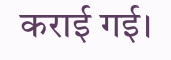कराई गई।